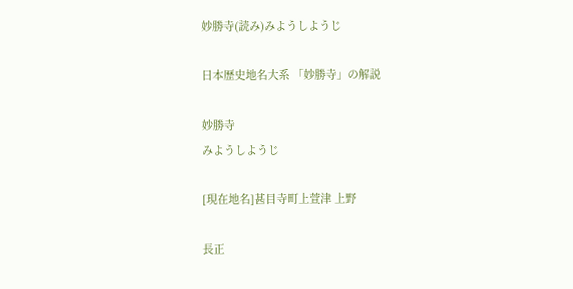妙勝寺(読み)みようしようじ

日本歴史地名大系 「妙勝寺」の解説

妙勝寺
みようしようじ

[現在地名]甚目寺町上萱津 上野

長正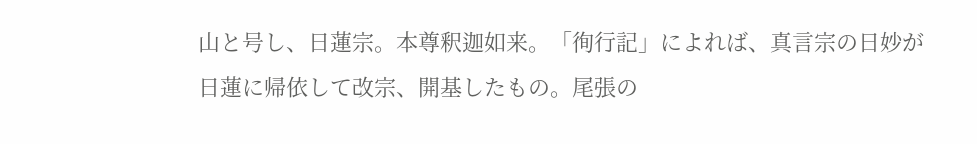山と号し、日蓮宗。本尊釈迦如来。「徇行記」によれば、真言宗の日妙が日蓮に帰依して改宗、開基したもの。尾張の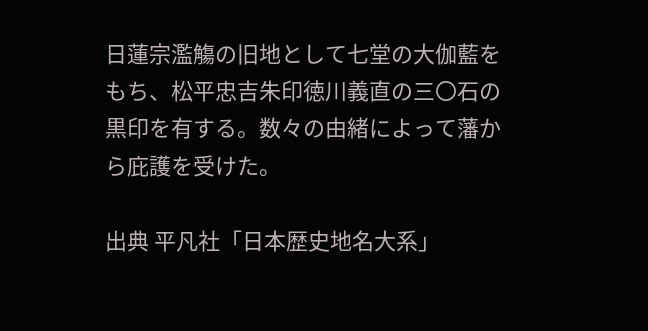日蓮宗濫觴の旧地として七堂の大伽藍をもち、松平忠吉朱印徳川義直の三〇石の黒印を有する。数々の由緒によって藩から庇護を受けた。

出典 平凡社「日本歴史地名大系」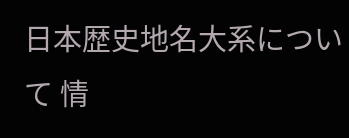日本歴史地名大系について 情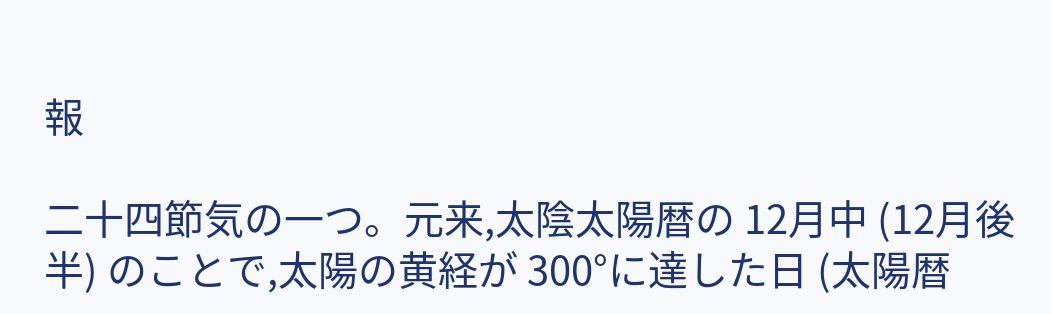報

二十四節気の一つ。元来,太陰太陽暦の 12月中 (12月後半) のことで,太陽の黄経が 300°に達した日 (太陽暦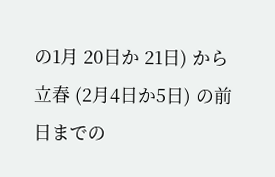の1月 20日か 21日) から立春 (2月4日か5日) の前日までの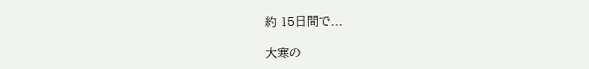約 15日間で...

大寒の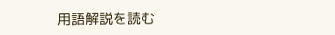用語解説を読む